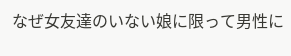なぜ女友達のいない娘に限って男性に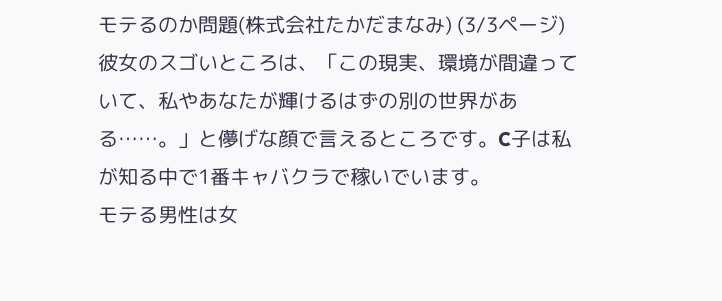モテるのか問題(株式会社たかだまなみ) (3/3ページ)
彼女のスゴいところは、「この現実、環境が間違っていて、私やあなたが輝けるはずの別の世界がある……。」と儚げな顔で言えるところです。C子は私が知る中で1番キャバクラで稼いでいます。
モテる男性は女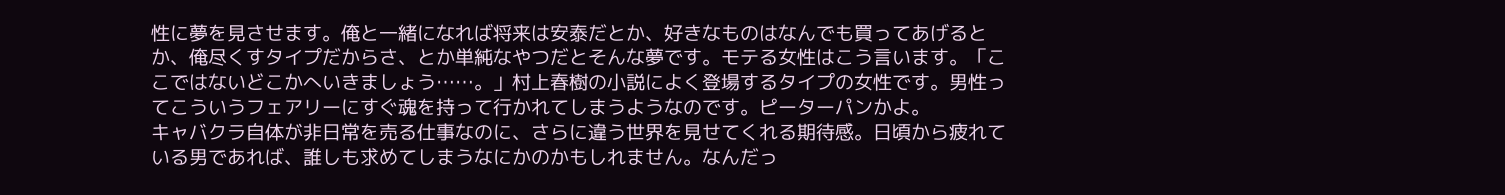性に夢を見させます。俺と一緒になれば将来は安泰だとか、好きなものはなんでも買ってあげるとか、俺尽くすタイプだからさ、とか単純なやつだとそんな夢です。モテる女性はこう言います。「ここではないどこかへいきましょう……。」村上春樹の小説によく登場するタイプの女性です。男性ってこういうフェアリーにすぐ魂を持って行かれてしまうようなのです。ピーターパンかよ。
キャバクラ自体が非日常を売る仕事なのに、さらに違う世界を見せてくれる期待感。日頃から疲れている男であれば、誰しも求めてしまうなにかのかもしれません。なんだっ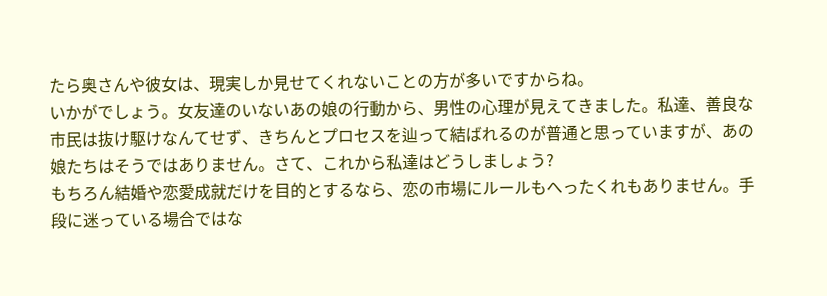たら奥さんや彼女は、現実しか見せてくれないことの方が多いですからね。
いかがでしょう。女友達のいないあの娘の行動から、男性の心理が見えてきました。私達、善良な市民は抜け駆けなんてせず、きちんとプロセスを辿って結ばれるのが普通と思っていますが、あの娘たちはそうではありません。さて、これから私達はどうしましょう?
もちろん結婚や恋愛成就だけを目的とするなら、恋の市場にルールもへったくれもありません。手段に迷っている場合ではな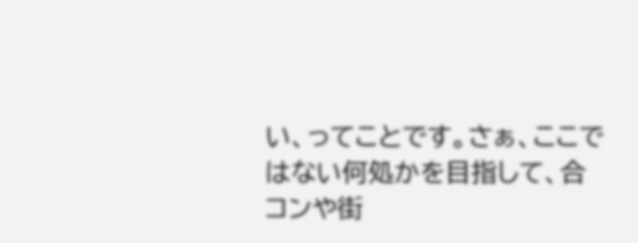い、ってことです。さぁ、ここではない何処かを目指して、合コンや街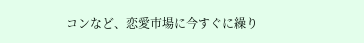コンなど、恋愛市場に今すぐに繰り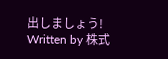出しましょう!
Written by 株式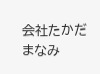会社たかだまなみ